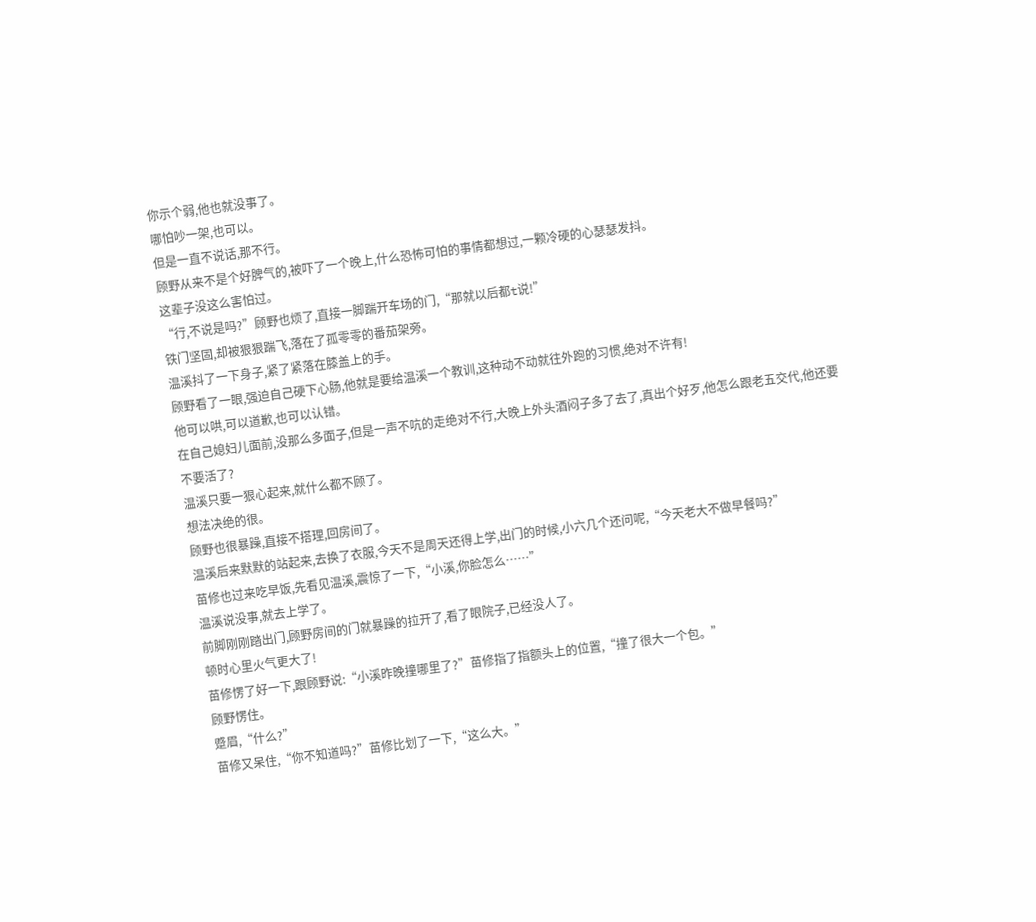你示个弱,他也就没事了。
哪怕吵一架,也可以。
但是一直不说话,那不行。
顾野从来不是个好脾气的,被吓了一个晚上,什么恐怖可怕的事情都想过,一颗冷硬的心瑟瑟发抖。
这辈子没这么害怕过。
“行,不说是吗?”顾野也烦了,直接一脚踹开车场的门,“那就以后都t说!”
铁门坚固,却被狠狠踹飞,落在了孤零零的番茄架旁。
温溪抖了一下身子,紧了紧落在膝盖上的手。
顾野看了一眼,强迫自己硬下心肠,他就是要给温溪一个教训,这种动不动就往外跑的习惯,绝对不许有!
他可以哄,可以道歉,也可以认错。
在自己媳妇儿面前,没那么多面子,但是一声不吭的走绝对不行,大晚上外头酒闷子多了去了,真出个好歹,他怎么跟老五交代,他还要不要活了?
温溪只要一狠心起来,就什么都不顾了。
想法决绝的很。
顾野也很暴躁,直接不搭理,回房间了。
温溪后来默默的站起来,去换了衣服,今天不是周天还得上学,出门的时候,小六几个还问呢,“今天老大不做早餐吗?”
苗修也过来吃早饭,先看见温溪,震惊了一下,“小溪,你脸怎么……”
温溪说没事,就去上学了。
前脚刚刚踏出门,顾野房间的门就暴躁的拉开了,看了眼院子,已经没人了。
顿时心里火气更大了!
苗修愣了好一下,跟顾野说:“小溪昨晚撞哪里了?”苗修指了指额头上的位置,“撞了很大一个包。”
顾野愣住。
蹙眉,“什么?”
苗修又呆住,“你不知道吗?”苗修比划了一下,“这么大。”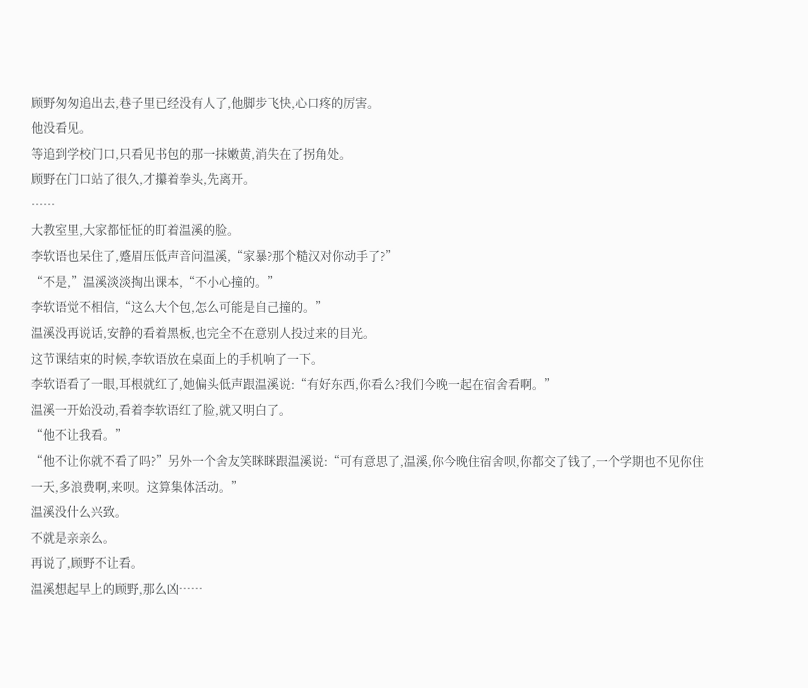顾野匆匆追出去,巷子里已经没有人了,他脚步飞快,心口疼的厉害。
他没看见。
等追到学校门口,只看见书包的那一抹嫩黄,消失在了拐角处。
顾野在门口站了很久,才攥着拳头,先离开。
……
大教室里,大家都怔怔的盯着温溪的脸。
李软语也呆住了,蹙眉压低声音问温溪,“家暴?那个糙汉对你动手了?”
“不是,”温溪淡淡掏出课本,“不小心撞的。”
李软语觉不相信,“这么大个包,怎么可能是自己撞的。”
温溪没再说话,安静的看着黑板,也完全不在意别人投过来的目光。
这节课结束的时候,李软语放在桌面上的手机响了一下。
李软语看了一眼,耳根就红了,她偏头低声跟温溪说:“有好东西,你看么?我们今晚一起在宿舍看啊。”
温溪一开始没动,看着李软语红了脸,就又明白了。
“他不让我看。”
“他不让你就不看了吗?”另外一个舍友笑眯眯跟温溪说:“可有意思了,温溪,你今晚住宿舍呗,你都交了钱了,一个学期也不见你住一天,多浪费啊,来呗。这算集体活动。”
温溪没什么兴致。
不就是亲亲么。
再说了,顾野不让看。
温溪想起早上的顾野,那么凶……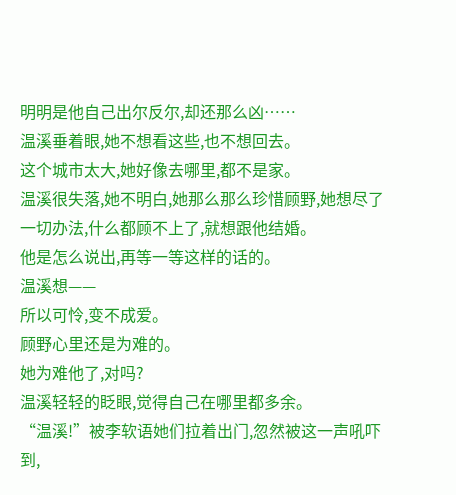明明是他自己出尔反尔,却还那么凶……
温溪垂着眼,她不想看这些,也不想回去。
这个城市太大,她好像去哪里,都不是家。
温溪很失落,她不明白,她那么那么珍惜顾野,她想尽了一切办法,什么都顾不上了,就想跟他结婚。
他是怎么说出,再等一等这样的话的。
温溪想——
所以可怜,变不成爱。
顾野心里还是为难的。
她为难他了,对吗?
温溪轻轻的眨眼,觉得自己在哪里都多余。
“温溪!”被李软语她们拉着出门,忽然被这一声吼吓到,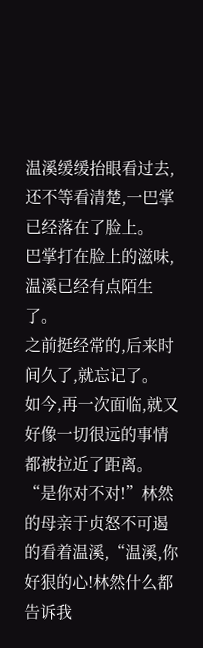温溪缓缓抬眼看过去,还不等看清楚,一巴掌已经落在了脸上。
巴掌打在脸上的滋味,温溪已经有点陌生了。
之前挺经常的,后来时间久了,就忘记了。
如今,再一次面临,就又好像一切很远的事情都被拉近了距离。
“是你对不对!”林然的母亲于贞怒不可遏的看着温溪,“温溪,你好狠的心!林然什么都告诉我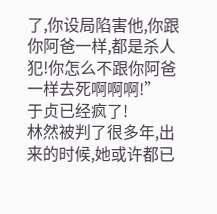了,你设局陷害他,你跟你阿爸一样,都是杀人犯!你怎么不跟你阿爸一样去死啊啊啊!”
于贞已经疯了!
林然被判了很多年,出来的时候,她或许都已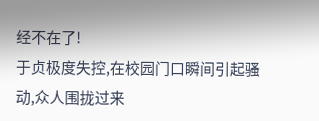经不在了!
于贞极度失控,在校园门口瞬间引起骚动,众人围拢过来